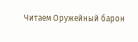Читаем Оружейный барон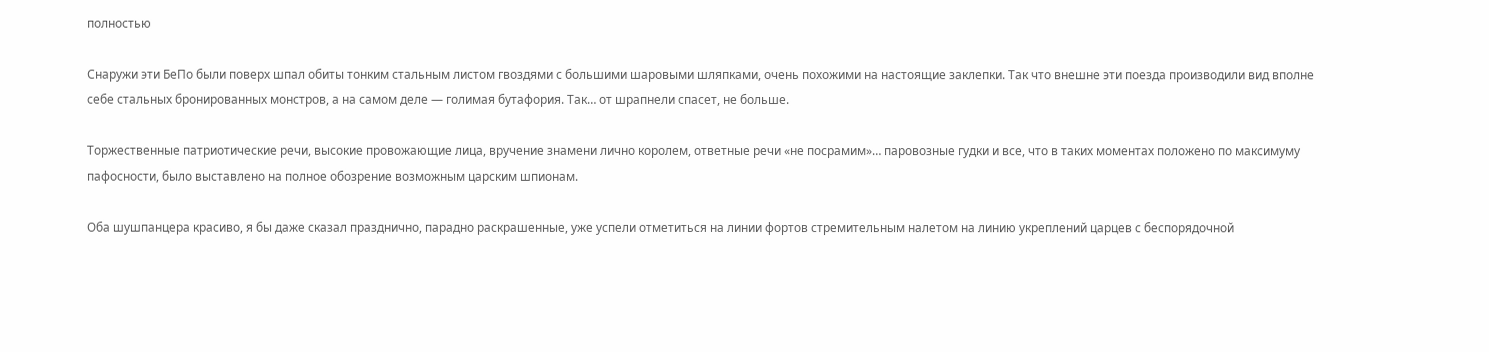полностью

Снаружи эти БеПо были поверх шпал обиты тонким стальным листом гвоздями с большими шаровыми шляпками, очень похожими на настоящие заклепки. Так что внешне эти поезда производили вид вполне себе стальных бронированных монстров, а на самом деле — голимая бутафория. Так… от шрапнели спасет, не больше.

Торжественные патриотические речи, высокие провожающие лица, вручение знамени лично королем, ответные речи «не посрамим»… паровозные гудки и все, что в таких моментах положено по максимуму пафосности, было выставлено на полное обозрение возможным царским шпионам.

Оба шушпанцера красиво, я бы даже сказал празднично, парадно раскрашенные, уже успели отметиться на линии фортов стремительным налетом на линию укреплений царцев с беспорядочной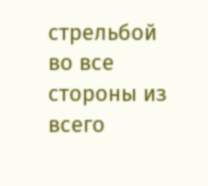стрельбой во все стороны из всего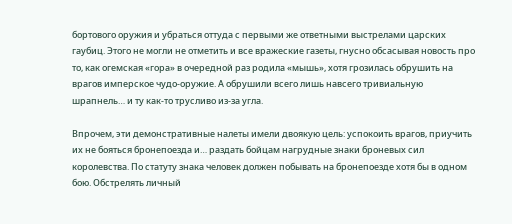бортового оружия и убраться оттуда с первыми же ответными выстрелами царских гаубиц. Этого не могли не отметить и все вражеские газеты, гнусно обсасывая новость про то, как огемская «гора» в очередной раз родила «мышь», хотя грозилась обрушить на врагов имперское чудо-оружие. А обрушили всего лишь навсего тривиальную шрапнель… и ту как-то трусливо из-за угла.

Впрочем, эти демонстративные налеты имели двоякую цель: успокоить врагов, приучить их не бояться бронепоезда и… раздать бойцам нагрудные знаки броневых сил королевства. По статуту знака человек должен побывать на бронепоезде хотя бы в одном бою. Обстрелять личный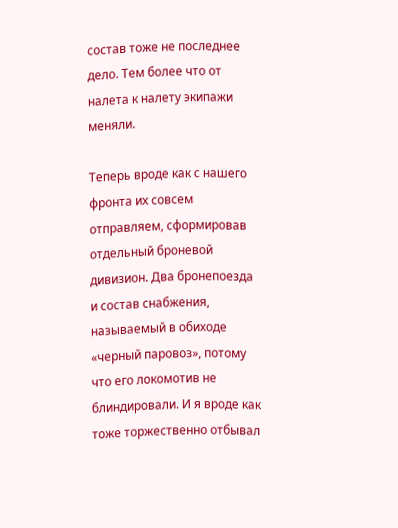состав тоже не последнее дело. Тем более что от налета к налету экипажи меняли.

Теперь вроде как с нашего фронта их совсем отправляем, сформировав отдельный броневой дивизион. Два бронепоезда и состав снабжения, называемый в обиходе «черный паровоз», потому что его локомотив не блиндировали. И я вроде как тоже торжественно отбывал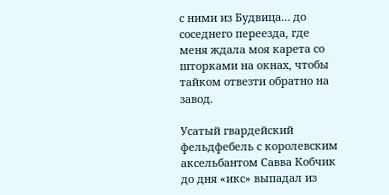с ними из Будвица… до соседнего переезда, где меня ждала моя карета со шторками на окнах, чтобы тайком отвезти обратно на завод.

Усатый гвардейский фельдфебель с королевским аксельбантом Савва Кобчик до дня «икс» выпадал из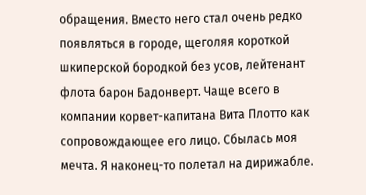обращения. Вместо него стал очень редко появляться в городе, щеголяя короткой шкиперской бородкой без усов, лейтенант флота барон Бадонверт. Чаще всего в компании корвет-капитана Вита Плотто как сопровождающее его лицо. Сбылась моя мечта. Я наконец-то полетал на дирижабле.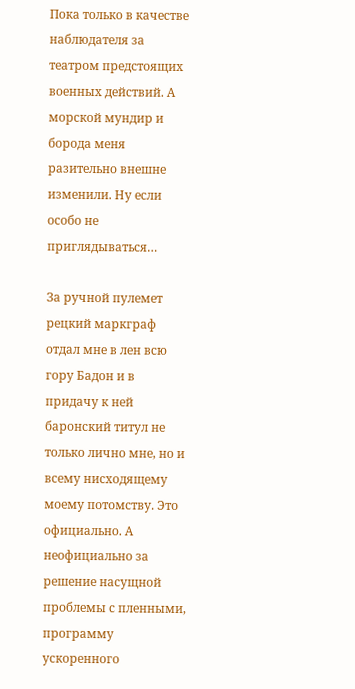Пока только в качестве наблюдателя за театром предстоящих военных действий. А морской мундир и борода меня разительно внешне изменили. Ну если особо не приглядываться…

За ручной пулемет рецкий маркграф отдал мне в лен всю гору Бадон и в придачу к ней баронский титул не только лично мне, но и всему нисходящему моему потомству. Это официально. А неофициально за решение насущной проблемы с пленными, программу ускоренного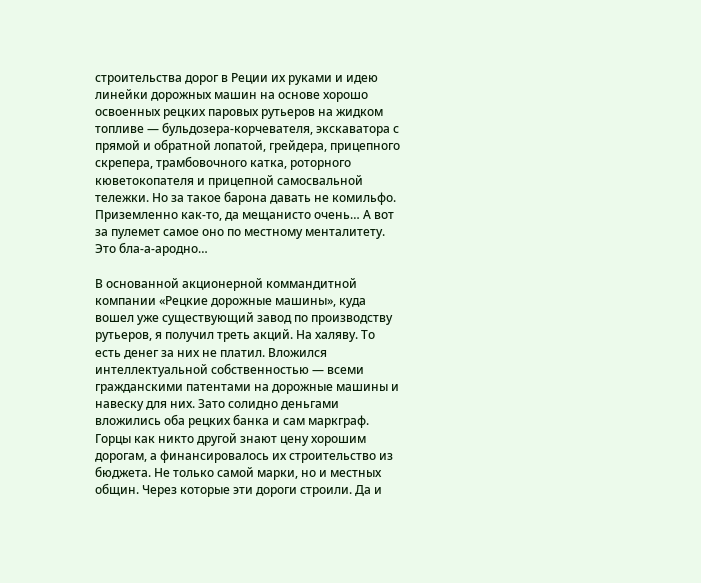строительства дорог в Реции их руками и идею линейки дорожных машин на основе хорошо освоенных рецких паровых рутьеров на жидком топливе — бульдозера-корчевателя, экскаватора с прямой и обратной лопатой, грейдера, прицепного скрепера, трамбовочного катка, роторного кюветокопателя и прицепной самосвальной тележки. Но за такое барона давать не комильфо. Приземленно как-то, да мещанисто очень… А вот за пулемет самое оно по местному менталитету. Это бла-а-ародно…

В основанной акционерной коммандитной компании «Рецкие дорожные машины», куда вошел уже существующий завод по производству рутьеров, я получил треть акций. На халяву. То есть денег за них не платил. Вложился интеллектуальной собственностью — всеми гражданскими патентами на дорожные машины и навеску для них. Зато солидно деньгами вложились оба рецких банка и сам маркграф. Горцы как никто другой знают цену хорошим дорогам, а финансировалось их строительство из бюджета. Не только самой марки, но и местных общин. Через которые эти дороги строили. Да и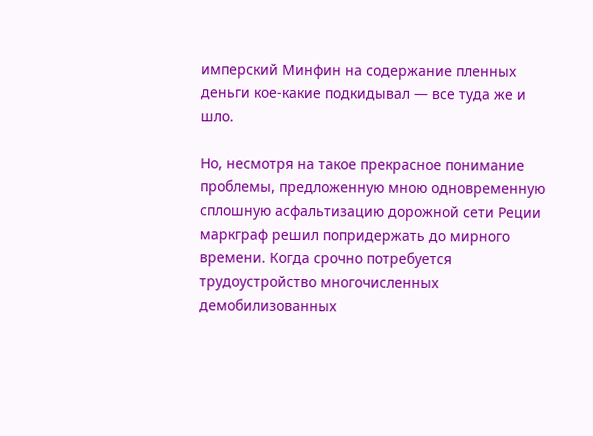имперский Минфин на содержание пленных деньги кое-какие подкидывал — все туда же и шло.

Но, несмотря на такое прекрасное понимание проблемы, предложенную мною одновременную сплошную асфальтизацию дорожной сети Реции маркграф решил попридержать до мирного времени. Когда срочно потребуется трудоустройство многочисленных демобилизованных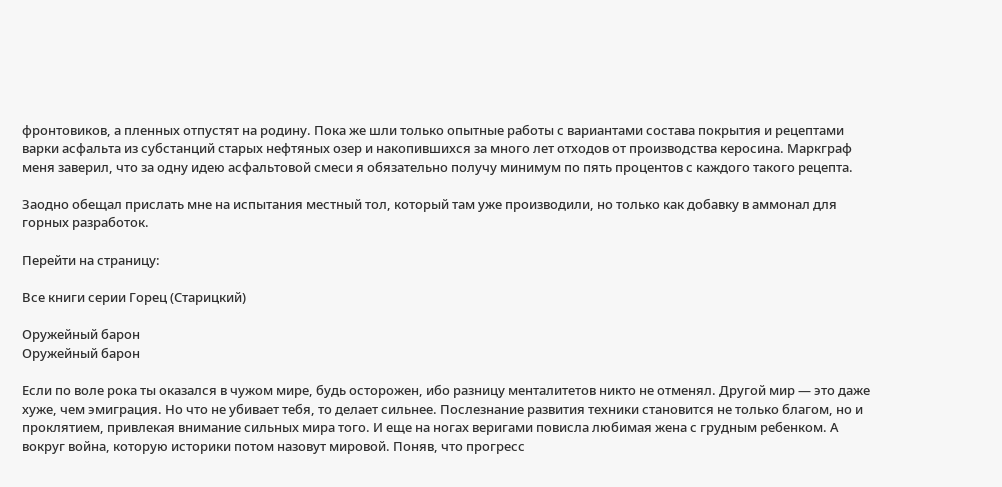фронтовиков, а пленных отпустят на родину. Пока же шли только опытные работы с вариантами состава покрытия и рецептами варки асфальта из субстанций старых нефтяных озер и накопившихся за много лет отходов от производства керосина. Маркграф меня заверил, что за одну идею асфальтовой смеси я обязательно получу минимум по пять процентов с каждого такого рецепта.

Заодно обещал прислать мне на испытания местный тол, который там уже производили, но только как добавку в аммонал для горных разработок.

Перейти на страницу:

Все книги серии Горец (Старицкий)

Оружейный барон
Оружейный барон

Если по воле рока ты оказался в чужом мире, будь осторожен, ибо разницу менталитетов никто не отменял. Другой мир — это даже хуже, чем эмиграция. Но что не убивает тебя, то делает сильнее. Послезнание развития техники становится не только благом, но и проклятием, привлекая внимание сильных мира того. И еще на ногах веригами повисла любимая жена с грудным ребенком. А вокруг война, которую историки потом назовут мировой. Поняв, что прогресс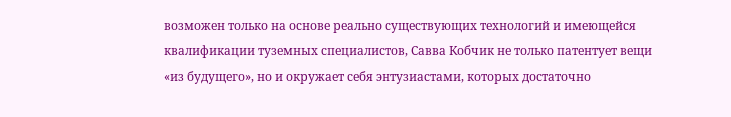возможен только на основе реально существующих технологий и имеющейся квалификации туземных специалистов, Савва Кобчик не только патентует вещи «из будущего», но и окружает себя энтузиастами, которых достаточно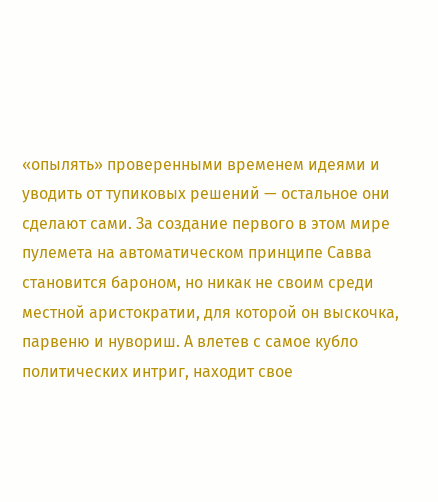«опылять» проверенными временем идеями и уводить от тупиковых решений — остальное они сделают сами. За создание первого в этом мире пулемета на автоматическом принципе Савва становится бароном, но никак не своим среди местной аристократии, для которой он выскочка, парвеню и нувориш. А влетев с самое кубло политических интриг, находит свое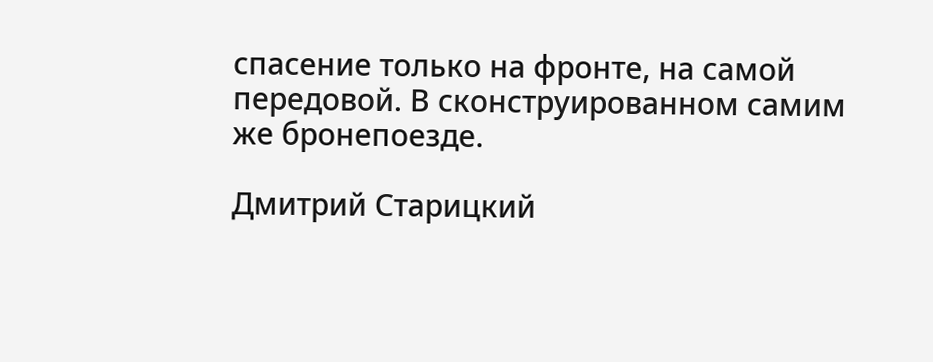спасение только на фронте, на самой передовой. В сконструированном самим же бронепоезде.

Дмитрий Старицкий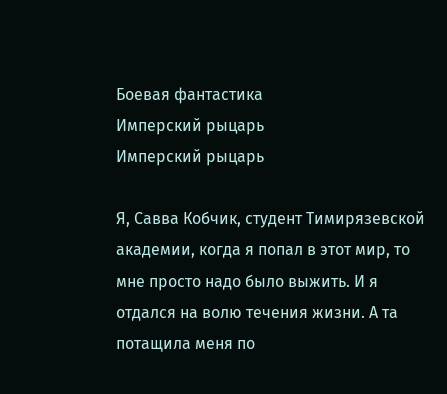Боевая фантастика
Имперский рыцарь
Имперский рыцарь

Я, Савва Кобчик, студент Тимирязевской академии, когда я попал в этот мир, то мне просто надо было выжить. И я отдался на волю течения жизни. А та потащила меня по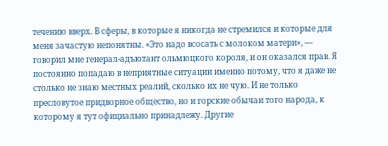течению вверх. В сферы, в которые я никогда не стремился и которые для меня зачастую непонятны. «Это надо всосать с молоком матери», — говорил мне генерал-адъютант ольмюцкого короля, и он оказался прав. Я постоянно попадаю в неприятные ситуации именно потому, что я даже не столько не знаю местных реалий, сколько их не чую. И не только пресловутое придворное общество, но и горские обычаи того народа, к которому я тут официально принадлежу. Другие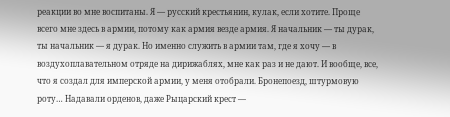реакции во мне воспитаны. Я — русский крестьянин, кулак, если хотите. Проще всего мне здесь в армии, потому как армия везде армия. Я начальник — ты дурак, ты начальник — я дурак. Но именно служить в армии там, где я хочу — в воздухоплавательном отряде на дирижаблях, мне как раз и не дают. И вообще, все, что я создал для имперской армии, у меня отобрали. Бронепоезд, штурмовую роту… Надавали орденов, даже Рыцарский крест —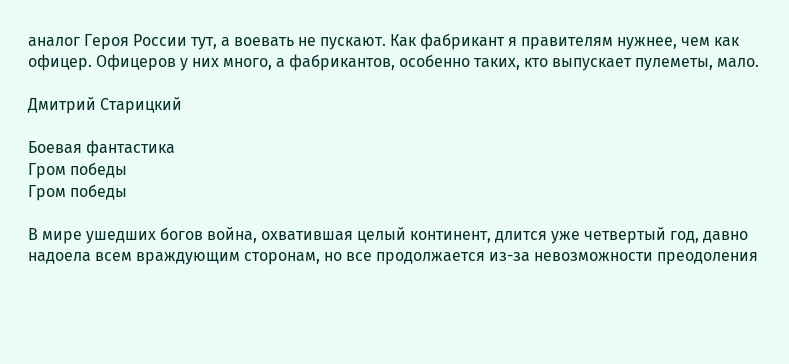аналог Героя России тут, а воевать не пускают. Как фабрикант я правителям нужнее, чем как офицер. Офицеров у них много, а фабрикантов, особенно таких, кто выпускает пулеметы, мало.

Дмитрий Старицкий

Боевая фантастика
Гром победы
Гром победы

В мире ушедших богов война, охватившая целый континент, длится уже четвертый год, давно надоела всем враждующим сторонам, но все продолжается из-за невозможности преодоления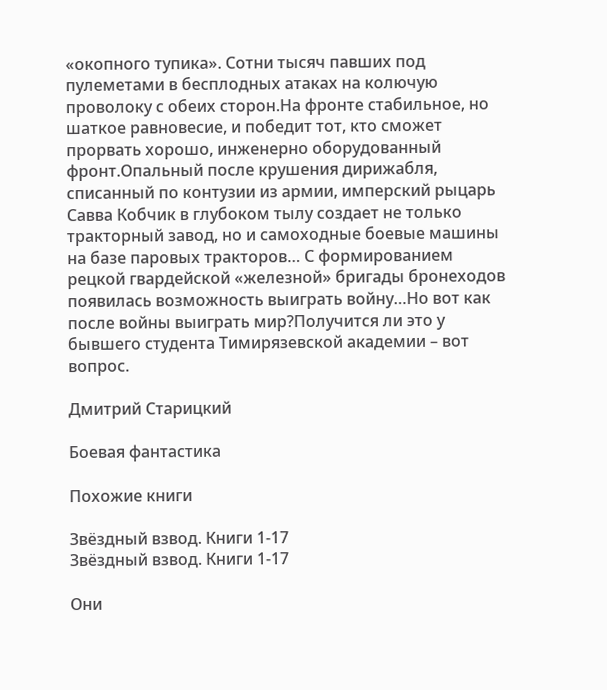«окопного тупика». Сотни тысяч павших под пулеметами в бесплодных атаках на колючую проволоку с обеих сторон.На фронте стабильное, но шаткое равновесие, и победит тот, кто сможет прорвать хорошо, инженерно оборудованный фронт.Опальный после крушения дирижабля, списанный по контузии из армии, имперский рыцарь Савва Кобчик в глубоком тылу создает не только тракторный завод, но и самоходные боевые машины на базе паровых тракторов… С формированием рецкой гвардейской «железной» бригады бронеходов появилась возможность выиграть войну…Но вот как после войны выиграть мир?Получится ли это у бывшего студента Тимирязевской академии – вот вопрос.

Дмитрий Старицкий

Боевая фантастика

Похожие книги

Звёздный взвод. Книги 1-17
Звёздный взвод. Книги 1-17

Они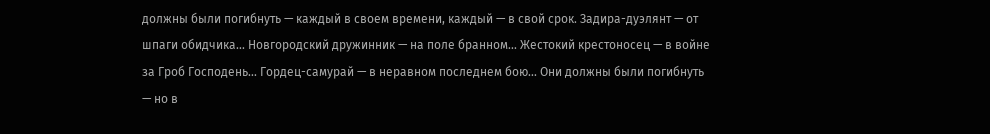должны были погибнуть — каждый в своем времени, каждый — в свой срок. Задира-дуэлянт — от шпаги обидчика... Новгородский дружинник — на поле бранном... Жестокий крестоносец — в войне за Гроб Господень... Гордец-самурай — в неравном последнем бою... Они должны были погибнуть — но в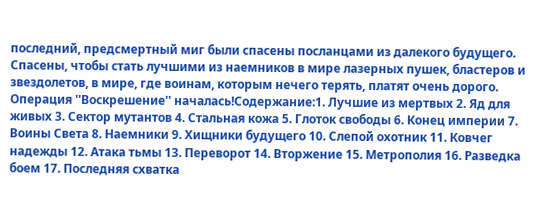последний, предсмертный миг были спасены посланцами из далекого будущего. Спасены, чтобы стать лучшими из наемников в мире лазерных пушек, бластеров и звездолетов, в мире, где воинам, которым нечего терять, платят очень дорого. Операция ''Воскрешение'' началась!Содержание:1. Лучшие из мертвых 2. Яд для живых 3. Сектор мутантов 4. Стальная кожа 5. Глоток свободы 6. Конец империи 7. Воины Света 8. Наемники 9. Хищники будущего 10. Слепой охотник 11. Ковчег надежды 12. Атака тьмы 13. Переворот 14. Вторжение 15. Метрополия 16. Разведка боем 17. Последняя схватка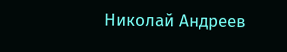Николай Андреев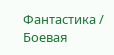Фантастика / Боевая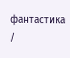фантастика /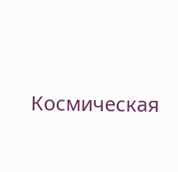Космическая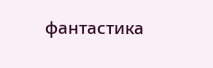фантастика